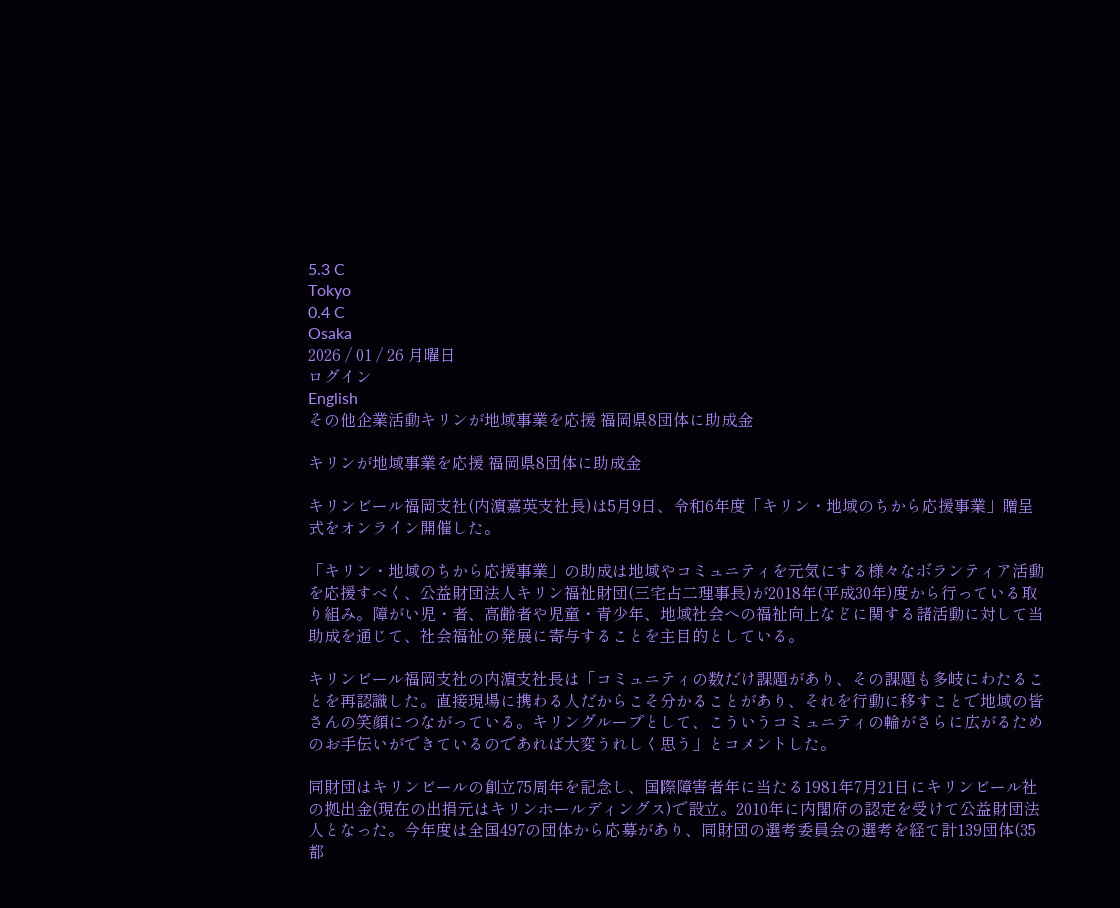5.3 C
Tokyo
0.4 C
Osaka
2026 / 01 / 26 月曜日
ログイン
English
その他企業活動キリンが地域事業を応援 福岡県8団体に助成金

キリンが地域事業を応援 福岡県8団体に助成金

キリンビール福岡支社(内濵嘉英支社長)は5月9日、令和6年度「キリン・地域のちから応援事業」贈呈式をオンライン開催した。

「キリン・地域のちから応援事業」の助成は地域やコミュニティを元気にする様々なボランティア活動を応援すべく、公益財団法人キリン福祉財団(三宅占二理事長)が2018年(平成30年)度から行っている取り組み。障がい児・者、高齢者や児童・青少年、地域社会への福祉向上などに関する諸活動に対して当助成を通じて、社会福祉の発展に寄与することを主目的としている。

キリンビール福岡支社の内濵支社長は「コミュニティの数だけ課題があり、その課題も多岐にわたることを再認識した。直接現場に携わる人だからこそ分かることがあり、それを行動に移すことで地域の皆さんの笑顔につながっている。キリングループとして、こういうコミュニティの輪がさらに広がるためのお手伝いができているのであれば大変うれしく思う」とコメントした。

同財団はキリンビールの創立75周年を記念し、国際障害者年に当たる1981年7月21日にキリンビール社の拠出金(現在の出捐元はキリンホールディングス)で設立。2010年に内閣府の認定を受けて公益財団法人となった。今年度は全国497の団体から応募があり、同財団の選考委員会の選考を経て計139団体(35都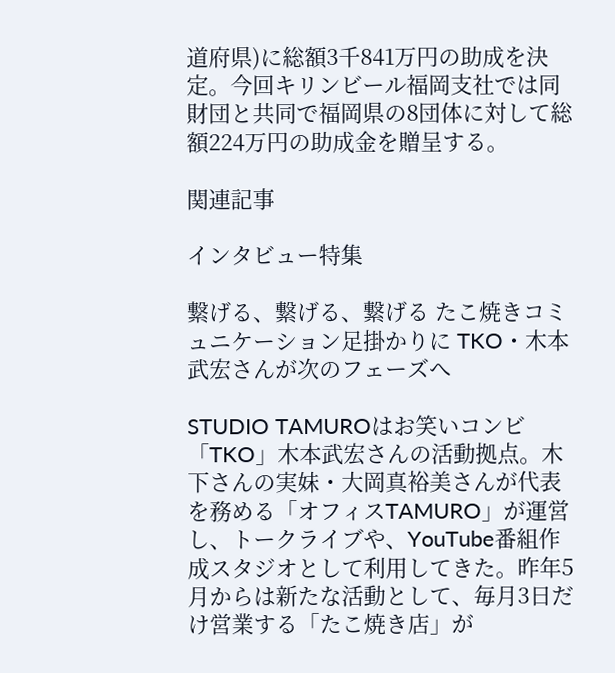道府県)に総額3千841万円の助成を決定。今回キリンビール福岡支社では同財団と共同で福岡県の8団体に対して総額224万円の助成金を贈呈する。

関連記事

インタビュー特集

繋げる、繋げる、繋げる たこ焼きコミュニケーション足掛かりに TKO・木本武宏さんが次のフェーズへ

STUDIO TAMUROはお笑いコンビ「TKO」木本武宏さんの活動拠点。木下さんの実妹・大岡真裕美さんが代表を務める「オフィスTAMURO」が運営し、トークライブや、YouTube番組作成スタジオとして利用してきた。昨年5月からは新たな活動として、毎月3日だけ営業する「たこ焼き店」が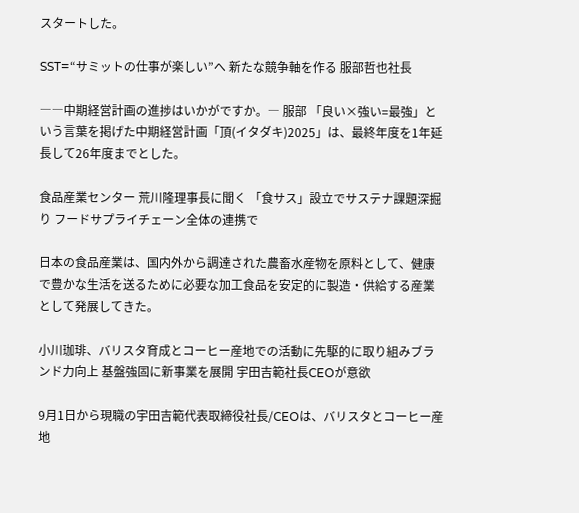スタートした。

SST=“サミットの仕事が楽しい”へ 新たな競争軸を作る 服部哲也社長

――中期経営計画の進捗はいかがですか。― 服部 「良い×強い=最強」という言葉を掲げた中期経営計画「頂(イタダキ)2025」は、最終年度を1年延長して26年度までとした。

食品産業センター 荒川隆理事長に聞く 「食サス」設立でサステナ課題深掘り フードサプライチェーン全体の連携で

日本の食品産業は、国内外から調達された農畜水産物を原料として、健康で豊かな生活を送るために必要な加工食品を安定的に製造・供給する産業として発展してきた。

小川珈琲、バリスタ育成とコーヒー産地での活動に先駆的に取り組みブランド力向上 基盤強固に新事業を展開 宇田吉範社長CEOが意欲

9月1日から現職の宇田吉範代表取締役社長/CEOは、バリスタとコーヒー産地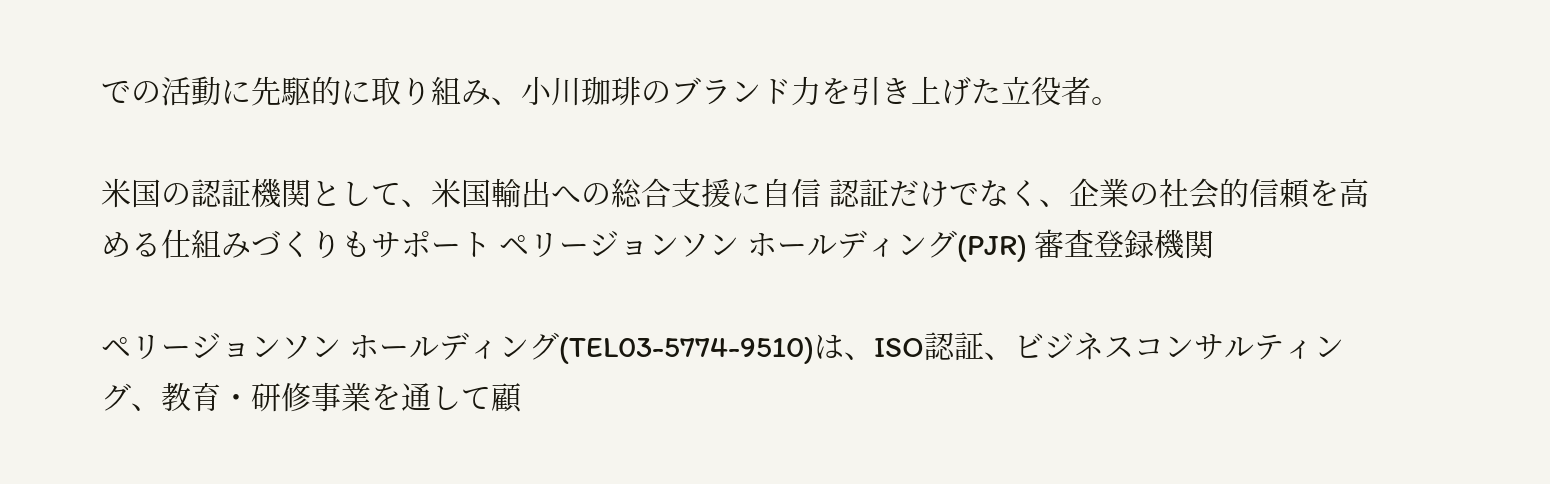での活動に先駆的に取り組み、小川珈琲のブランド力を引き上げた立役者。

米国の認証機関として、米国輸出への総合支援に自信 認証だけでなく、企業の社会的信頼を高める仕組みづくりもサポート ペリージョンソン ホールディング(PJR) 審査登録機関

ペリージョンソン ホールディング(TEL03-5774-9510)は、ISO認証、ビジネスコンサルティング、教育・研修事業を通して顧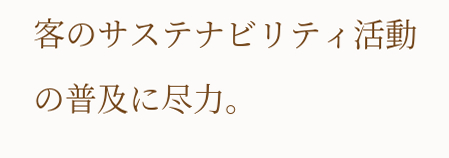客のサステナビリティ活動の普及に尽力。